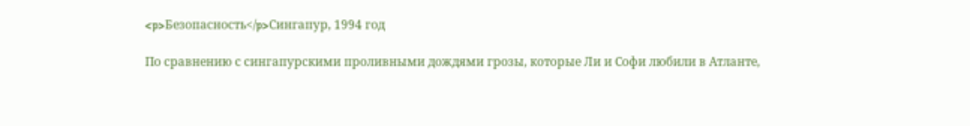<p>Безопасность</p>Сингапур, 1994 год

По сравнению с сингапурскими проливными дождями грозы, которые Ли и Софи любили в Атланте,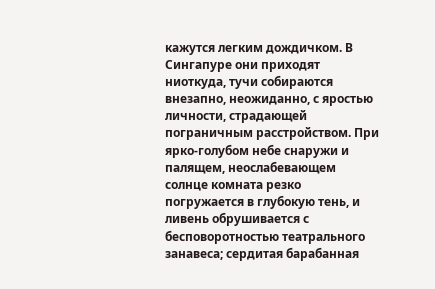кажутся легким дождичком. В Сингапуре они приходят ниоткуда, тучи собираются внезапно, неожиданно, с яростью личности, страдающей пограничным расстройством. При ярко-голубом небе снаружи и палящем, неослабевающем солнце комната резко погружается в глубокую тень, и ливень обрушивается с бесповоротностью театрального занавеса; сердитая барабанная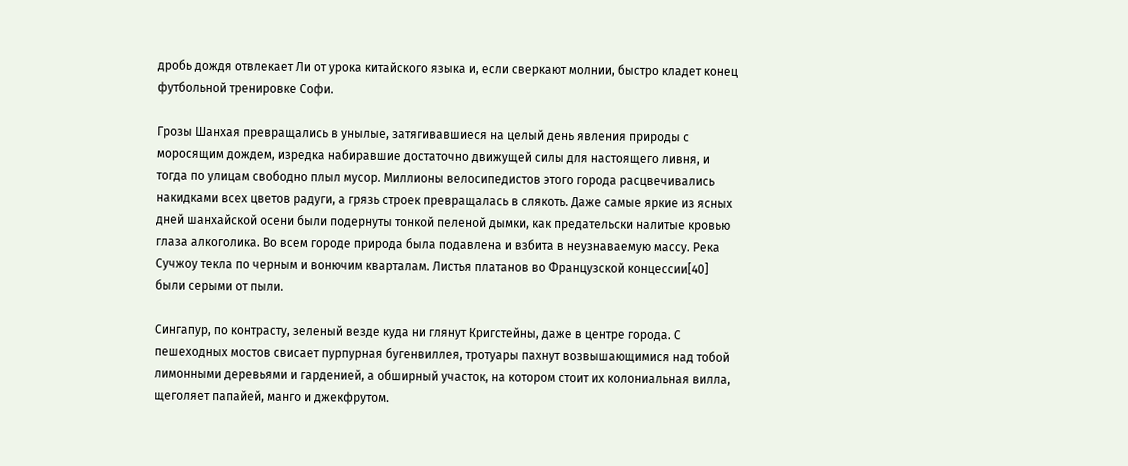дробь дождя отвлекает Ли от урока китайского языка и, если сверкают молнии, быстро кладет конец футбольной тренировке Софи.

Грозы Шанхая превращались в унылые, затягивавшиеся на целый день явления природы с моросящим дождем, изредка набиравшие достаточно движущей силы для настоящего ливня, и тогда по улицам свободно плыл мусор. Миллионы велосипедистов этого города расцвечивались накидками всех цветов радуги, а грязь строек превращалась в слякоть. Даже самые яркие из ясных дней шанхайской осени были подернуты тонкой пеленой дымки, как предательски налитые кровью глаза алкоголика. Во всем городе природа была подавлена и взбита в неузнаваемую массу. Река Сучжоу текла по черным и вонючим кварталам. Листья платанов во Французской концессии[40] были серыми от пыли.

Сингапур, по контрасту, зеленый везде куда ни глянут Кригстейны, даже в центре города. С пешеходных мостов свисает пурпурная бугенвиллея, тротуары пахнут возвышающимися над тобой лимонными деревьями и гарденией, а обширный участок, на котором стоит их колониальная вилла, щеголяет папайей, манго и джекфрутом.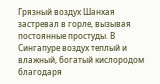Грязный воздух Шанхая застревал в горле, вызывая постоянные простуды. В Сингапуре воздух теплый и влажный, богатый кислородом благодаря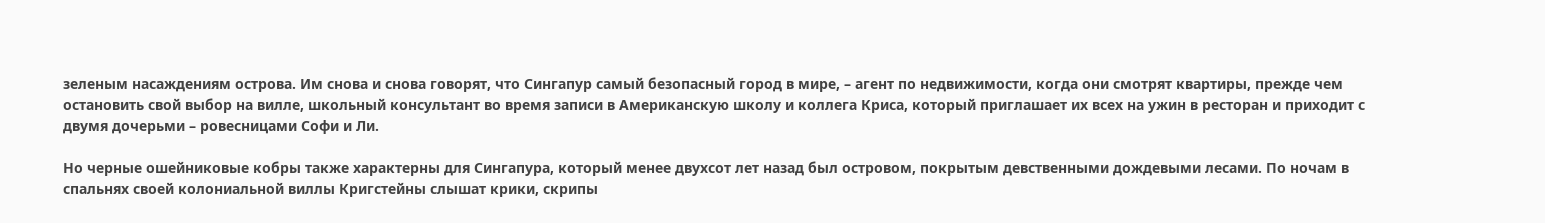зеленым насаждениям острова. Им снова и снова говорят, что Сингапур самый безопасный город в мире, – агент по недвижимости, когда они смотрят квартиры, прежде чем остановить свой выбор на вилле, школьный консультант во время записи в Американскую школу и коллега Криса, который приглашает их всех на ужин в ресторан и приходит с двумя дочерьми – ровесницами Софи и Ли.

Но черные ошейниковые кобры также характерны для Сингапура, который менее двухсот лет назад был островом, покрытым девственными дождевыми лесами. По ночам в спальнях своей колониальной виллы Кригстейны слышат крики, скрипы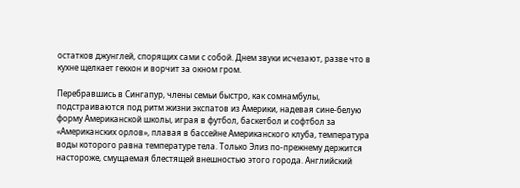остатков джунглей, спорящих сами с собой. Днем звуки исчезают, разве что в кухне щелкает геккон и ворчит за окном гром.

Перебравшись в Сингапур, члены семьи быстро, как сомнамбулы, подстраиваются под ритм жизни экспатов из Америки, надевая сине-белую форму Американской школы, играя в футбол, баскетбол и софтбол за «Американских орлов», плавая в бассейне Американского клуба, температура воды которого равна температуре тела. Только Элиз по-прежнему держится настороже, смущаемая блестящей внешностью этого города. Английский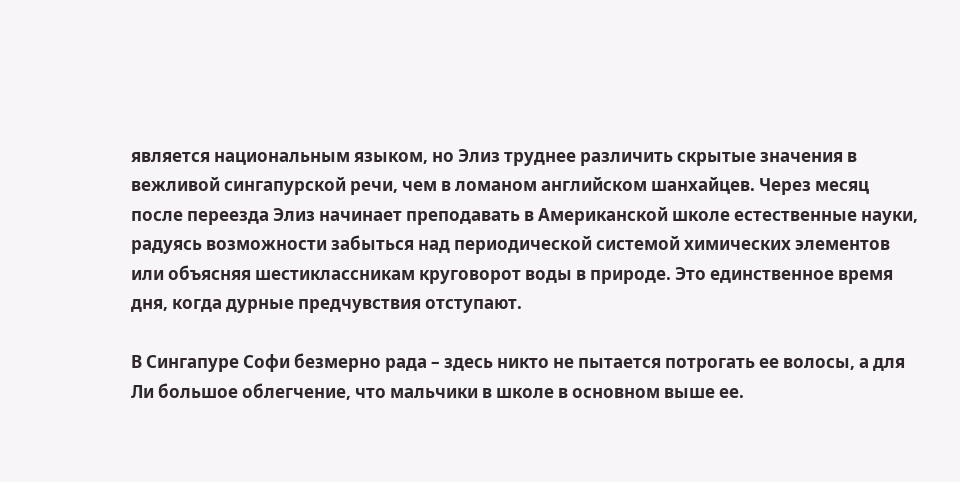является национальным языком, но Элиз труднее различить скрытые значения в вежливой сингапурской речи, чем в ломаном английском шанхайцев. Через месяц после переезда Элиз начинает преподавать в Американской школе естественные науки, радуясь возможности забыться над периодической системой химических элементов или объясняя шестиклассникам круговорот воды в природе. Это единственное время дня, когда дурные предчувствия отступают.

В Сингапуре Софи безмерно рада – здесь никто не пытается потрогать ее волосы, а для Ли большое облегчение, что мальчики в школе в основном выше ее.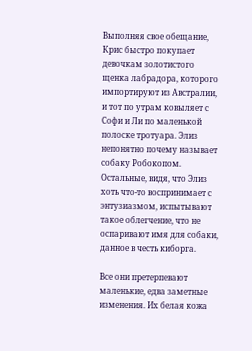Выполняя свое обещание, Крис быстро покупает девочкам золотистого щенка лабрадора, которого импортируют из Австралии, и тот по утрам ковыляет с Софи и Ли по маленькой полоске тротуара. Элиз непонятно почему называет собаку Робокопом. Остальные, видя, что Элиз хоть что-то воспринимает с энтузиазмом, испытывают такое облегчение, что не оспаривают имя для собаки, данное в честь киборга.

Все они претерпевают маленькие, едва заметные изменения. Их белая кожа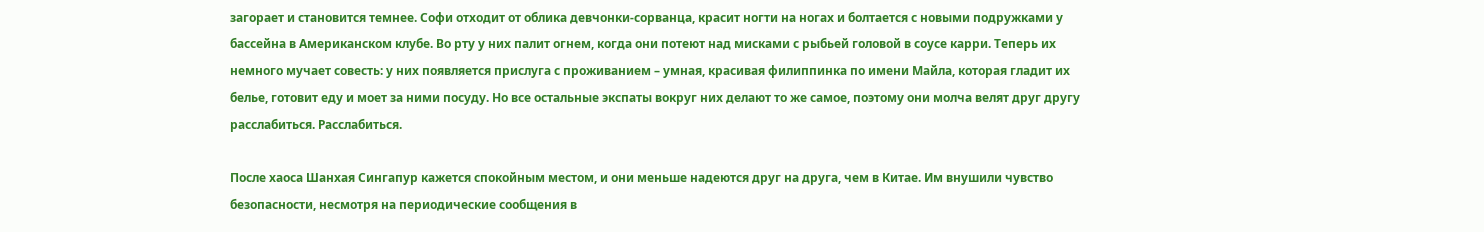загорает и становится темнее. Софи отходит от облика девчонки-сорванца, красит ногти на ногах и болтается с новыми подружками у бассейна в Американском клубе. Во рту у них палит огнем, когда они потеют над мисками с рыбьей головой в соусе карри. Теперь их немного мучает совесть: у них появляется прислуга с проживанием – умная, красивая филиппинка по имени Майла, которая гладит их белье, готовит еду и моет за ними посуду. Но все остальные экспаты вокруг них делают то же самое, поэтому они молча велят друг другу расслабиться. Расслабиться.

После хаоса Шанхая Сингапур кажется спокойным местом, и они меньше надеются друг на друга, чем в Китае. Им внушили чувство безопасности, несмотря на периодические сообщения в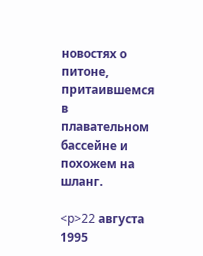новостях о питоне, притаившемся в плавательном бассейне и похожем на шланг.

<p>22 августа 1995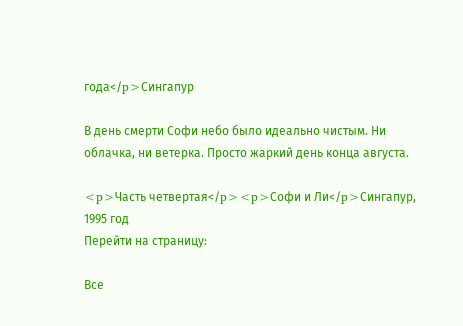года</p>Сингапур

В день смерти Софи небо было идеально чистым. Ни облачка, ни ветерка. Просто жаркий день конца августа.

<p>Часть четвертая</p><p>Софи и Ли</p>Сингапур, 1995 год
Перейти на страницу:

Все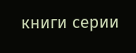книги серии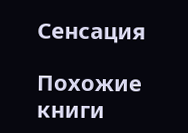Сенсация

Похожие книги